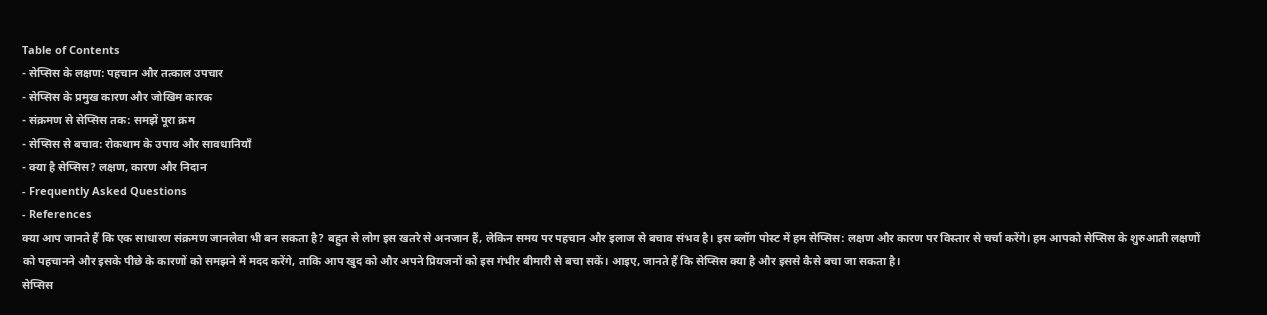Table of Contents
- सेप्सिस के लक्षण: पहचान और तत्काल उपचार
- सेप्सिस के प्रमुख कारण और जोखिम कारक
- संक्रमण से सेप्सिस तक: समझें पूरा क्रम
- सेप्सिस से बचाव: रोकथाम के उपाय और सावधानियाँ
- क्या है सेप्सिस? लक्षण, कारण और निदान
- Frequently Asked Questions
- References
क्या आप जानते हैं कि एक साधारण संक्रमण जानलेवा भी बन सकता है? बहुत से लोग इस खतरे से अनजान हैं, लेकिन समय पर पहचान और इलाज से बचाव संभव है। इस ब्लॉग पोस्ट में हम सेप्सिस: लक्षण और कारण पर विस्तार से चर्चा करेंगे। हम आपको सेप्सिस के शुरुआती लक्षणों को पहचानने और इसके पीछे के कारणों को समझने में मदद करेंगे, ताकि आप खुद को और अपने प्रियजनों को इस गंभीर बीमारी से बचा सकें। आइए, जानते हैं कि सेप्सिस क्या है और इससे कैसे बचा जा सकता है।
सेप्सिस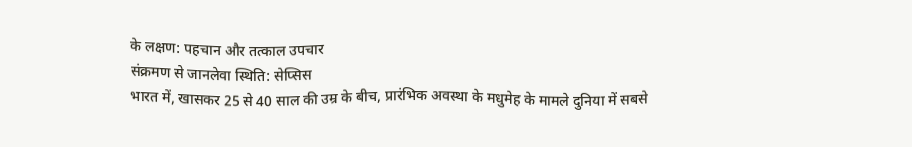के लक्षण: पहचान और तत्काल उपचार
संक्रमण से जानलेवा स्थिति: सेप्सिस
भारत में, खासकर 25 से 40 साल की उम्र के बीच, प्रारंभिक अवस्था के मधुमेह के मामले दुनिया में सबसे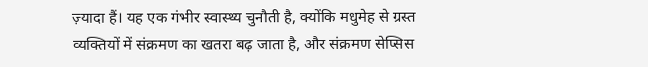ज़्यादा हैं। यह एक गंभीर स्वास्थ्य चुनौती है, क्योंकि मधुमेह से ग्रस्त व्यक्तियों में संक्रमण का खतरा बढ़ जाता है, और संक्रमण सेप्सिस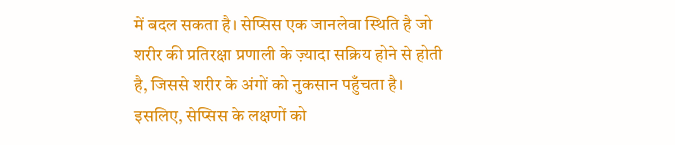में बदल सकता है। सेप्सिस एक जानलेवा स्थिति है जो शरीर की प्रतिरक्षा प्रणाली के ज़्यादा सक्रिय होने से होती है, जिससे शरीर के अंगों को नुकसान पहुँचता है। इसलिए, सेप्सिस के लक्षणों को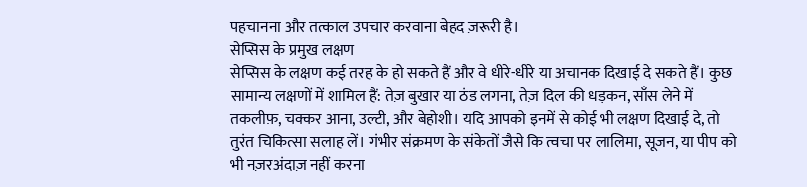पहचानना और तत्काल उपचार करवाना बेहद ज़रूरी है।
सेप्सिस के प्रमुख लक्षण
सेप्सिस के लक्षण कई तरह के हो सकते हैं और वे धीरे-धीरे या अचानक दिखाई दे सकते हैं। कुछ सामान्य लक्षणों में शामिल हैं: तेज़ बुखार या ठंड लगना, तेज़ दिल की धड़कन, साँस लेने में तकलीफ़, चक्कर आना, उल्टी, और बेहोशी। यदि आपको इनमें से कोई भी लक्षण दिखाई दे, तो तुरंत चिकित्सा सलाह लें। गंभीर संक्रमण के संकेतों जैसे कि त्वचा पर लालिमा, सूजन, या पीप को भी नज़रअंदाज़ नहीं करना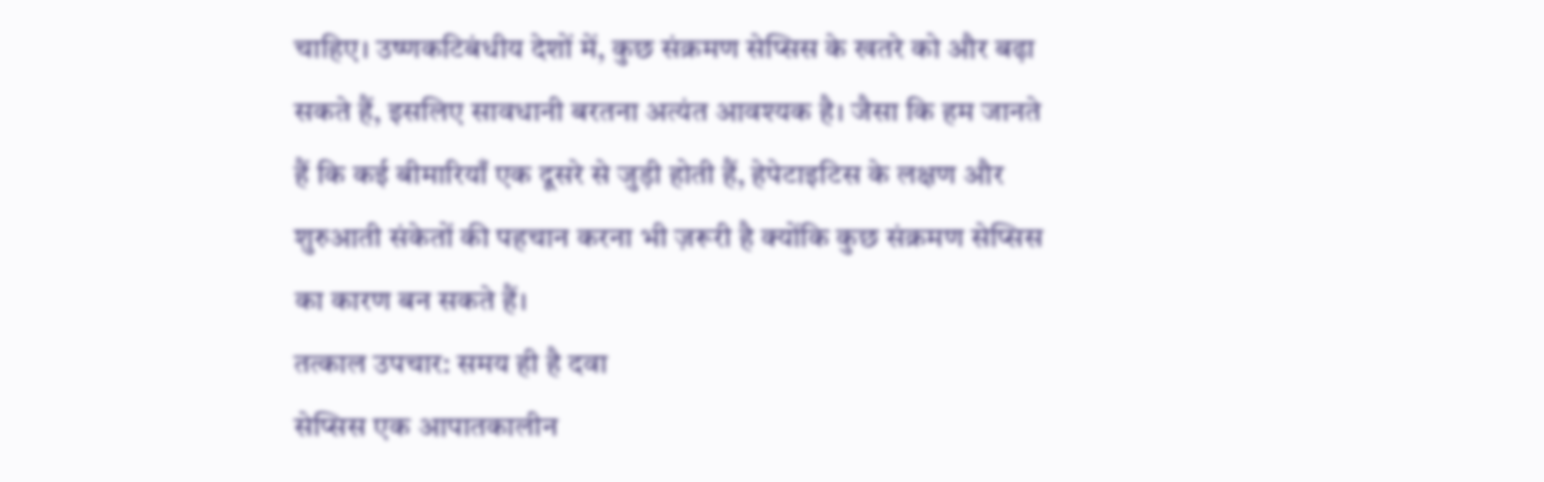चाहिए। उष्णकटिबंधीय देशों में, कुछ संक्रमण सेप्सिस के खतरे को और बढ़ा सकते हैं, इसलिए सावधानी बरतना अत्यंत आवश्यक है। जैसा कि हम जानते हैं कि कई बीमारियाँ एक दूसरे से जुड़ी होती हैं, हेपेटाइटिस के लक्षण और शुरुआती संकेतों की पहचान करना भी ज़रूरी है क्योंकि कुछ संक्रमण सेप्सिस का कारण बन सकते हैं।
तत्काल उपचार: समय ही है दवा
सेप्सिस एक आपातकालीन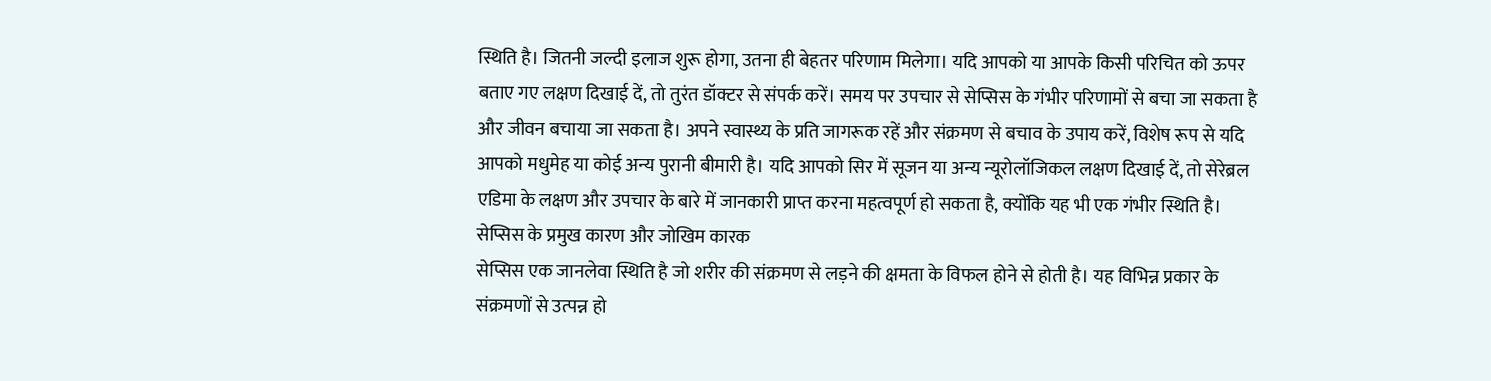स्थिति है। जितनी जल्दी इलाज शुरू होगा, उतना ही बेहतर परिणाम मिलेगा। यदि आपको या आपके किसी परिचित को ऊपर बताए गए लक्षण दिखाई दें, तो तुरंत डॉक्टर से संपर्क करें। समय पर उपचार से सेप्सिस के गंभीर परिणामों से बचा जा सकता है और जीवन बचाया जा सकता है। अपने स्वास्थ्य के प्रति जागरूक रहें और संक्रमण से बचाव के उपाय करें, विशेष रूप से यदि आपको मधुमेह या कोई अन्य पुरानी बीमारी है। यदि आपको सिर में सूजन या अन्य न्यूरोलॉजिकल लक्षण दिखाई दें, तो सेरेब्रल एडिमा के लक्षण और उपचार के बारे में जानकारी प्राप्त करना महत्वपूर्ण हो सकता है, क्योंकि यह भी एक गंभीर स्थिति है।
सेप्सिस के प्रमुख कारण और जोखिम कारक
सेप्सिस एक जानलेवा स्थिति है जो शरीर की संक्रमण से लड़ने की क्षमता के विफल होने से होती है। यह विभिन्न प्रकार के संक्रमणों से उत्पन्न हो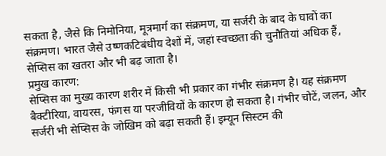सकता है, जैसे कि निमोनिया, मूत्रमार्ग का संक्रमण, या सर्जरी के बाद के घावों का संक्रमण। भारत जैसे उष्णकटिबंधीय देशों में, जहां स्वच्छता की चुनौतियां अधिक हैं, सेप्सिस का खतरा और भी बढ़ जाता है।
प्रमुख कारण:
सेप्सिस का मुख्य कारण शरीर में किसी भी प्रकार का गंभीर संक्रमण है। यह संक्रमण बैक्टीरिया, वायरस, फंगस या परजीवियों के कारण हो सकता है। गंभीर चोटें, जलन, और सर्जरी भी सेप्सिस के जोखिम को बढ़ा सकती हैं। इम्यून सिस्टम की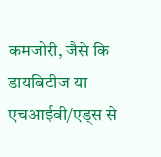कमजोरी, जैसे कि डायबिटीज या एचआईवी/एड्स से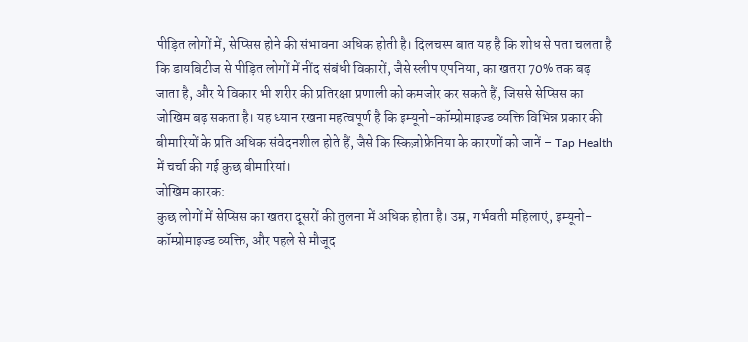पीड़ित लोगों में, सेप्सिस होने की संभावना अधिक होती है। दिलचस्प बात यह है कि शोध से पता चलता है कि डायबिटीज से पीड़ित लोगों में नींद संबंधी विकारों, जैसे स्लीप एपनिया, का खतरा 70% तक बढ़ जाता है, और ये विकार भी शरीर की प्रतिरक्षा प्रणाली को कमजोर कर सकते हैं, जिससे सेप्सिस का जोखिम बढ़ सकता है। यह ध्यान रखना महत्वपूर्ण है कि इम्यूनो-कॉम्प्रोमाइज्ड व्यक्ति विभिन्न प्रकार की बीमारियों के प्रति अधिक संवेदनशील होते हैं, जैसे कि स्किज़ोफ्रेनिया के कारणों को जानें – Tap Health में चर्चा की गई कुछ बीमारियां।
जोखिम कारक:
कुछ लोगों में सेप्सिस का खतरा दूसरों की तुलना में अधिक होता है। उम्र, गर्भवती महिलाएं, इम्यूनो-कॉम्प्रोमाइज्ड व्यक्ति, और पहले से मौजूद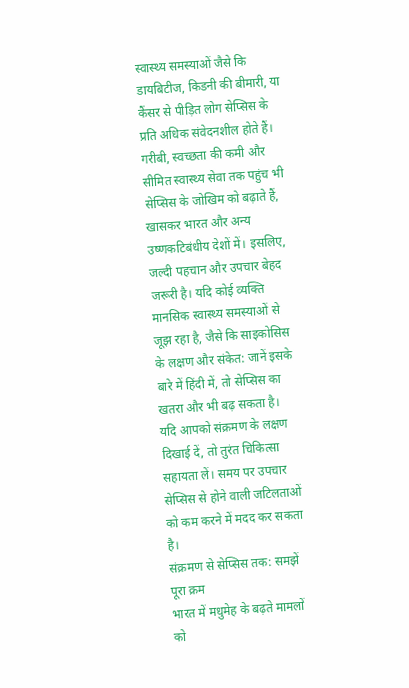स्वास्थ्य समस्याओं जैसे कि डायबिटीज, किडनी की बीमारी, या कैंसर से पीड़ित लोग सेप्सिस के प्रति अधिक संवेदनशील होते हैं। गरीबी, स्वच्छता की कमी और सीमित स्वास्थ्य सेवा तक पहुंच भी सेप्सिस के जोखिम को बढ़ाते हैं, खासकर भारत और अन्य उष्णकटिबंधीय देशों में। इसलिए, जल्दी पहचान और उपचार बेहद जरूरी है। यदि कोई व्यक्ति मानसिक स्वास्थ्य समस्याओं से जूझ रहा है, जैसे कि साइकोसिस के लक्षण और संकेत: जानें इसके बारे में हिंदी में, तो सेप्सिस का खतरा और भी बढ़ सकता है।
यदि आपको संक्रमण के लक्षण दिखाई दें, तो तुरंत चिकित्सा सहायता लें। समय पर उपचार सेप्सिस से होने वाली जटिलताओं को कम करने में मदद कर सकता है।
संक्रमण से सेप्सिस तक: समझें पूरा क्रम
भारत में मधुमेह के बढ़ते मामलों को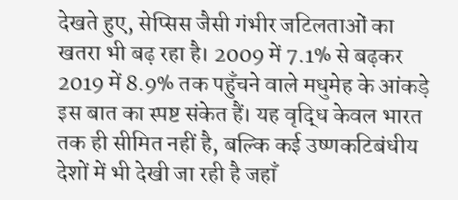देखते हुए, सेप्सिस जैसी गंभीर जटिलताओं का खतरा भी बढ़ रहा है। 2009 में 7.1% से बढ़कर 2019 में 8.9% तक पहुँचने वाले मधुमेह के आंकड़े इस बात का स्पष्ट संकेत हैं। यह वृद्धि केवल भारत तक ही सीमित नहीं है, बल्कि कई उष्णकटिबंधीय देशों में भी देखी जा रही है जहाँ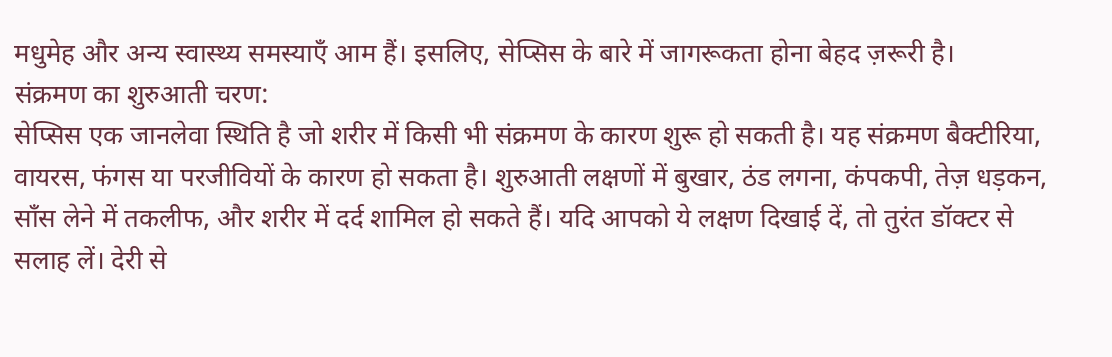मधुमेह और अन्य स्वास्थ्य समस्याएँ आम हैं। इसलिए, सेप्सिस के बारे में जागरूकता होना बेहद ज़रूरी है।
संक्रमण का शुरुआती चरण:
सेप्सिस एक जानलेवा स्थिति है जो शरीर में किसी भी संक्रमण के कारण शुरू हो सकती है। यह संक्रमण बैक्टीरिया, वायरस, फंगस या परजीवियों के कारण हो सकता है। शुरुआती लक्षणों में बुखार, ठंड लगना, कंपकपी, तेज़ धड़कन, साँस लेने में तकलीफ, और शरीर में दर्द शामिल हो सकते हैं। यदि आपको ये लक्षण दिखाई दें, तो तुरंत डॉक्टर से सलाह लें। देरी से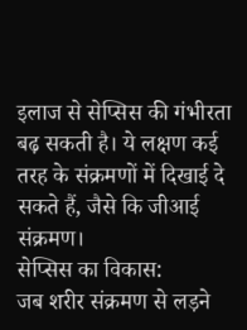इलाज से सेप्सिस की गंभीरता बढ़ सकती है। ये लक्षण कई तरह के संक्रमणों में दिखाई दे सकते हैं, जैसे कि जीआई संक्रमण।
सेप्सिस का विकास:
जब शरीर संक्रमण से लड़ने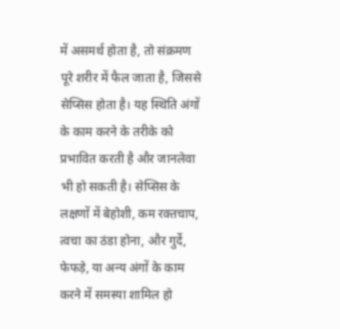में असमर्थ होता है, तो संक्रमण पूरे शरीर में फैल जाता है, जिससे सेप्सिस होता है। यह स्थिति अंगों के काम करने के तरीके को प्रभावित करती है और जानलेवा भी हो सकती है। सेप्सिस के लक्षणों में बेहोशी, कम रक्तचाप, त्वचा का ठंडा होना, और गुर्दे, फेफड़े, या अन्य अंगों के काम करने में समस्या शामिल हो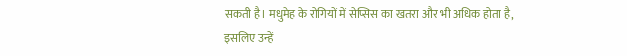सकती है। मधुमेह के रोगियों में सेप्सिस का खतरा और भी अधिक होता है, इसलिए उन्हें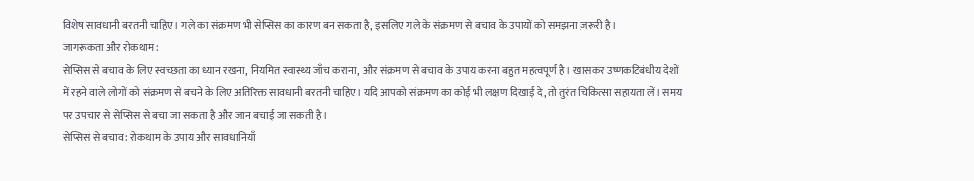विशेष सावधानी बरतनी चाहिए। गले का संक्रमण भी सेप्सिस का कारण बन सकता है, इसलिए गले के संक्रमण से बचाव के उपायों को समझना ज़रूरी है।
जागरूकता और रोकथाम:
सेप्सिस से बचाव के लिए स्वच्छता का ध्यान रखना, नियमित स्वास्थ्य जाँच कराना, और संक्रमण से बचाव के उपाय करना बहुत महत्वपूर्ण है। खासकर उष्णकटिबंधीय देशों में रहने वाले लोगों को संक्रमण से बचने के लिए अतिरिक्त सावधानी बरतनी चाहिए। यदि आपको संक्रमण का कोई भी लक्षण दिखाई दे, तो तुरंत चिकित्सा सहायता लें। समय पर उपचार से सेप्सिस से बचा जा सकता है और जान बचाई जा सकती है।
सेप्सिस से बचाव: रोकथाम के उपाय और सावधानियाँ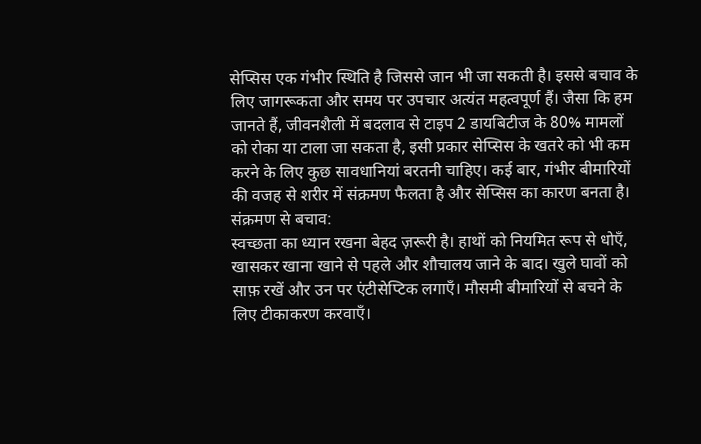सेप्सिस एक गंभीर स्थिति है जिससे जान भी जा सकती है। इससे बचाव के लिए जागरूकता और समय पर उपचार अत्यंत महत्वपूर्ण हैं। जैसा कि हम जानते हैं, जीवनशैली में बदलाव से टाइप 2 डायबिटीज के 80% मामलों को रोका या टाला जा सकता है, इसी प्रकार सेप्सिस के खतरे को भी कम करने के लिए कुछ सावधानियां बरतनी चाहिए। कई बार, गंभीर बीमारियों की वजह से शरीर में संक्रमण फैलता है और सेप्सिस का कारण बनता है।
संक्रमण से बचाव:
स्वच्छता का ध्यान रखना बेहद ज़रूरी है। हाथों को नियमित रूप से धोएँ, खासकर खाना खाने से पहले और शौचालय जाने के बाद। खुले घावों को साफ़ रखें और उन पर एंटीसेप्टिक लगाएँ। मौसमी बीमारियों से बचने के लिए टीकाकरण करवाएँ।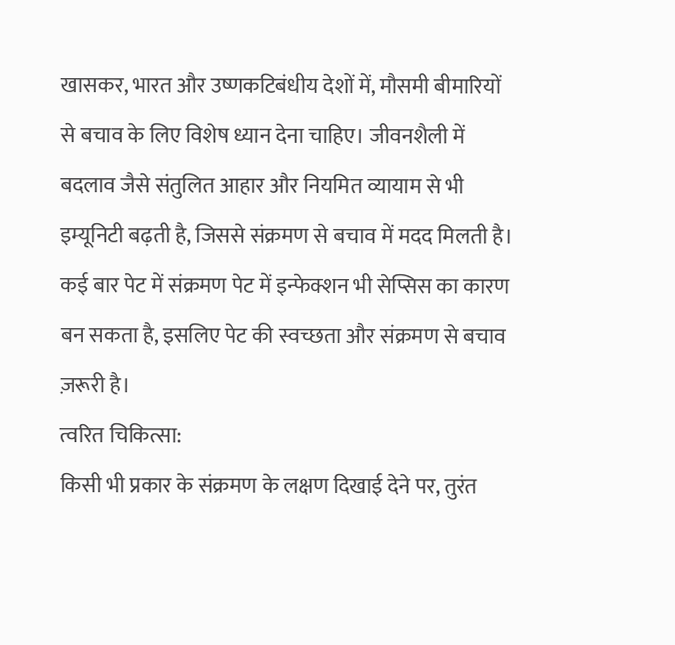खासकर, भारत और उष्णकटिबंधीय देशों में, मौसमी बीमारियों से बचाव के लिए विशेष ध्यान देना चाहिए। जीवनशैली में बदलाव जैसे संतुलित आहार और नियमित व्यायाम से भी इम्यूनिटी बढ़ती है, जिससे संक्रमण से बचाव में मदद मिलती है। कई बार पेट में संक्रमण पेट में इन्फेक्शन भी सेप्सिस का कारण बन सकता है, इसलिए पेट की स्वच्छता और संक्रमण से बचाव ज़रूरी है।
त्वरित चिकित्सा:
किसी भी प्रकार के संक्रमण के लक्षण दिखाई देने पर, तुरंत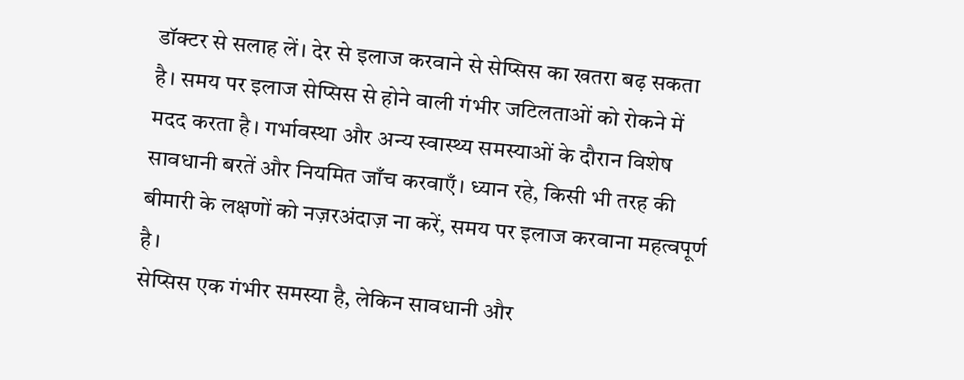डॉक्टर से सलाह लें। देर से इलाज करवाने से सेप्सिस का खतरा बढ़ सकता है। समय पर इलाज सेप्सिस से होने वाली गंभीर जटिलताओं को रोकने में मदद करता है। गर्भावस्था और अन्य स्वास्थ्य समस्याओं के दौरान विशेष सावधानी बरतें और नियमित जाँच करवाएँ। ध्यान रहे, किसी भी तरह की बीमारी के लक्षणों को नज़रअंदाज़ ना करें, समय पर इलाज करवाना महत्वपूर्ण है।
सेप्सिस एक गंभीर समस्या है, लेकिन सावधानी और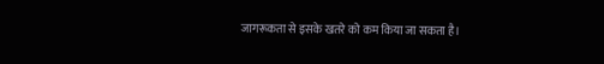जागरूकता से इसके खतरे को कम किया जा सकता है।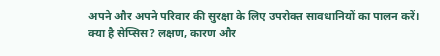अपने और अपने परिवार की सुरक्षा के लिए उपरोक्त सावधानियों का पालन करें।
क्या है सेप्सिस? लक्षण, कारण और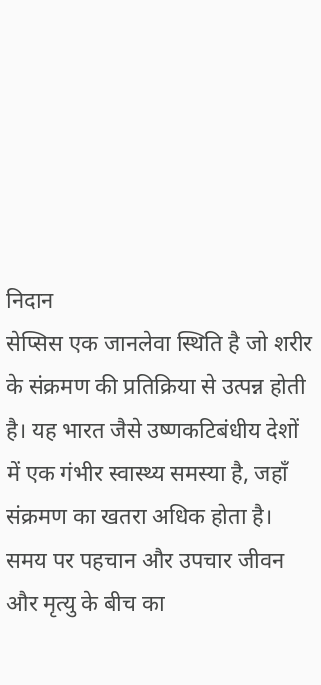निदान
सेप्सिस एक जानलेवा स्थिति है जो शरीर के संक्रमण की प्रतिक्रिया से उत्पन्न होती है। यह भारत जैसे उष्णकटिबंधीय देशों में एक गंभीर स्वास्थ्य समस्या है, जहाँ संक्रमण का खतरा अधिक होता है। समय पर पहचान और उपचार जीवन और मृत्यु के बीच का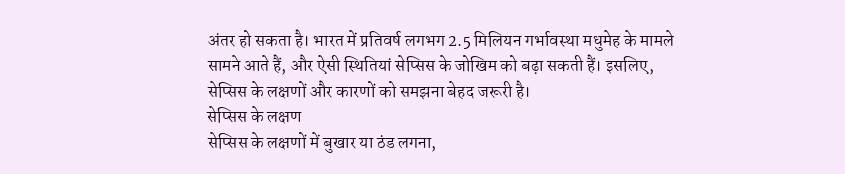अंतर हो सकता है। भारत में प्रतिवर्ष लगभग 2.5 मिलियन गर्भावस्था मधुमेह के मामले सामने आते हैं, और ऐसी स्थितियां सेप्सिस के जोखिम को बढ़ा सकती हैं। इसलिए, सेप्सिस के लक्षणों और कारणों को समझना बेहद जरूरी है।
सेप्सिस के लक्षण
सेप्सिस के लक्षणों में बुखार या ठंड लगना,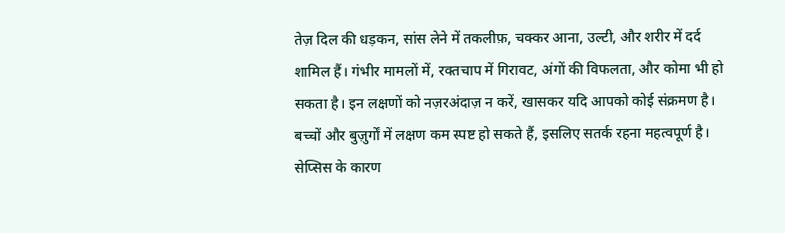तेज़ दिल की धड़कन, सांस लेने में तकलीफ़, चक्कर आना, उल्टी, और शरीर में दर्द शामिल हैं। गंभीर मामलों में, रक्तचाप में गिरावट, अंगों की विफलता, और कोमा भी हो सकता है। इन लक्षणों को नज़रअंदाज़ न करें, खासकर यदि आपको कोई संक्रमण है। बच्चों और बुज़ुर्गों में लक्षण कम स्पष्ट हो सकते हैं, इसलिए सतर्क रहना महत्वपूर्ण है।
सेप्सिस के कारण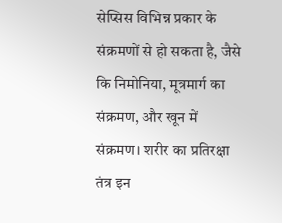सेप्सिस विभिन्न प्रकार के संक्रमणों से हो सकता है, जैसे कि निमोनिया, मूत्रमार्ग का संक्रमण, और खून में संक्रमण। शरीर का प्रतिरक्षा तंत्र इन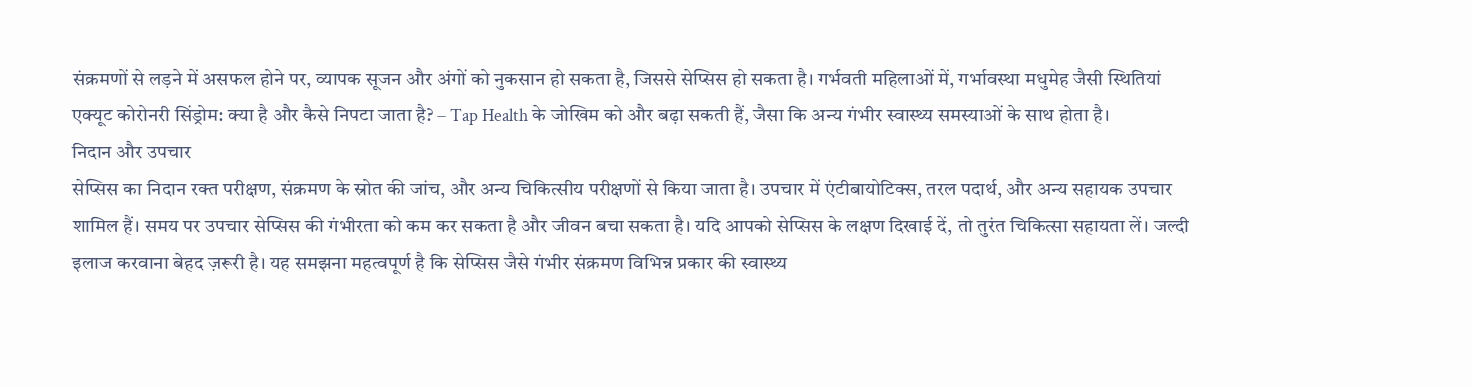संक्रमणों से लड़ने में असफल होने पर, व्यापक सूजन और अंगों को नुकसान हो सकता है, जिससे सेप्सिस हो सकता है। गर्भवती महिलाओं में, गर्भावस्था मधुमेह जैसी स्थितियां एक्यूट कोरोनरी सिंड्रोम: क्या है और कैसे निपटा जाता है? – Tap Health के जोखिम को और बढ़ा सकती हैं, जैसा कि अन्य गंभीर स्वास्थ्य समस्याओं के साथ होता है।
निदान और उपचार
सेप्सिस का निदान रक्त परीक्षण, संक्रमण के स्रोत की जांच, और अन्य चिकित्सीय परीक्षणों से किया जाता है। उपचार में एंटीबायोटिक्स, तरल पदार्थ, और अन्य सहायक उपचार शामिल हैं। समय पर उपचार सेप्सिस की गंभीरता को कम कर सकता है और जीवन बचा सकता है। यदि आपको सेप्सिस के लक्षण दिखाई दें, तो तुरंत चिकित्सा सहायता लें। जल्दी इलाज करवाना बेहद ज़रूरी है। यह समझना महत्वपूर्ण है कि सेप्सिस जैसे गंभीर संक्रमण विभिन्न प्रकार की स्वास्थ्य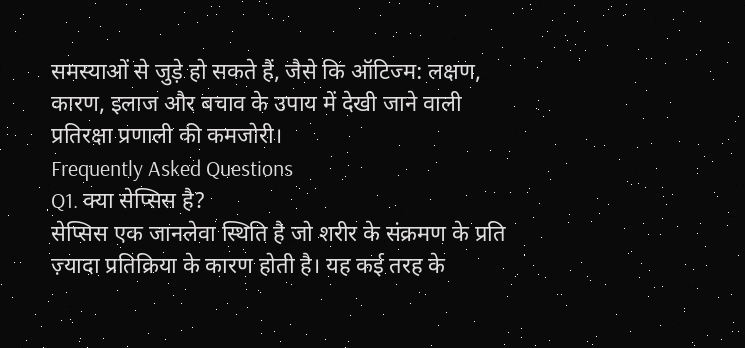समस्याओं से जुड़े हो सकते हैं, जैसे कि ऑटिज्म: लक्षण, कारण, इलाज और बचाव के उपाय में देखी जाने वाली प्रतिरक्षा प्रणाली की कमजोरी।
Frequently Asked Questions
Q1. क्या सेप्सिस है?
सेप्सिस एक जानलेवा स्थिति है जो शरीर के संक्रमण के प्रति ज़्यादा प्रतिक्रिया के कारण होती है। यह कई तरह के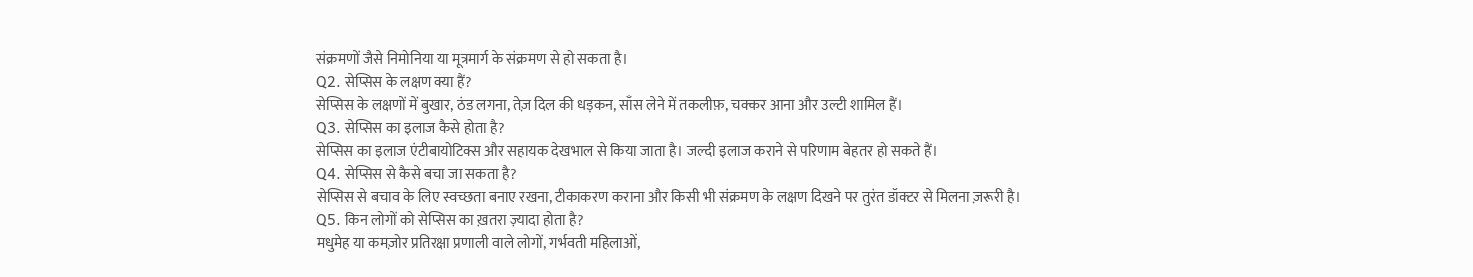संक्रमणों जैसे निमोनिया या मूत्रमार्ग के संक्रमण से हो सकता है।
Q2. सेप्सिस के लक्षण क्या हैं?
सेप्सिस के लक्षणों में बुखार, ठंड लगना, तेज़ दिल की धड़कन, साँस लेने में तकलीफ़, चक्कर आना और उल्टी शामिल हैं।
Q3. सेप्सिस का इलाज कैसे होता है?
सेप्सिस का इलाज एंटीबायोटिक्स और सहायक देखभाल से किया जाता है। जल्दी इलाज कराने से परिणाम बेहतर हो सकते हैं।
Q4. सेप्सिस से कैसे बचा जा सकता है?
सेप्सिस से बचाव के लिए स्वच्छता बनाए रखना, टीकाकरण कराना और किसी भी संक्रमण के लक्षण दिखने पर तुरंत डॉक्टर से मिलना ज़रूरी है।
Q5. किन लोगों को सेप्सिस का ख़तरा ज़्यादा होता है?
मधुमेह या कमज़ोर प्रतिरक्षा प्रणाली वाले लोगों, गर्भवती महिलाओं,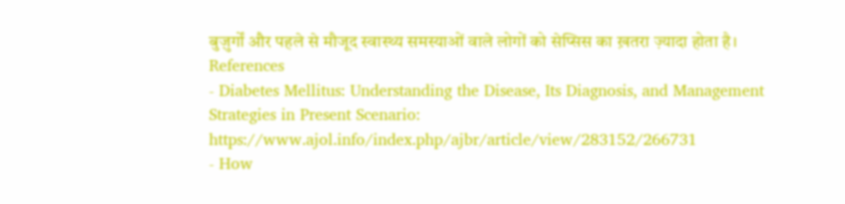बुज़ुर्गों और पहले से मौजूद स्वास्थ्य समस्याओं वाले लोगों को सेप्सिस का ख़तरा ज़्यादा होता है।
References
- Diabetes Mellitus: Understanding the Disease, Its Diagnosis, and Management Strategies in Present Scenario: https://www.ajol.info/index.php/ajbr/article/view/283152/266731
- How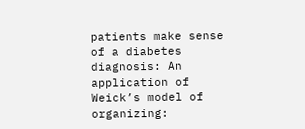patients make sense of a diabetes diagnosis: An application of Weick’s model of organizing: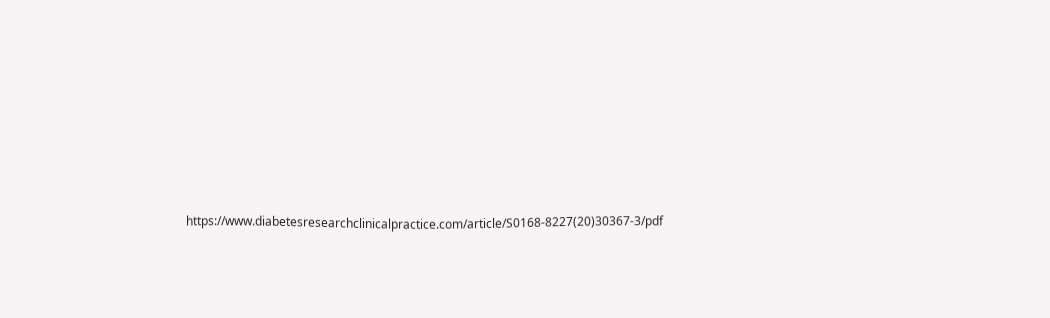https://www.diabetesresearchclinicalpractice.com/article/S0168-8227(20)30367-3/pdf